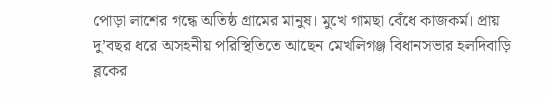পোড়া লাশের গন্ধে অতিষ্ঠ গ্রামের মানুষ। মুখে গামছা বেঁধে কাজকর্ম। প্রায় দু’বছর ধরে অসহনীয় পরিস্থিতিতে আছেন মেখলিগঞ্জ বিধানসভার হলদিবাড়ি ব্লকের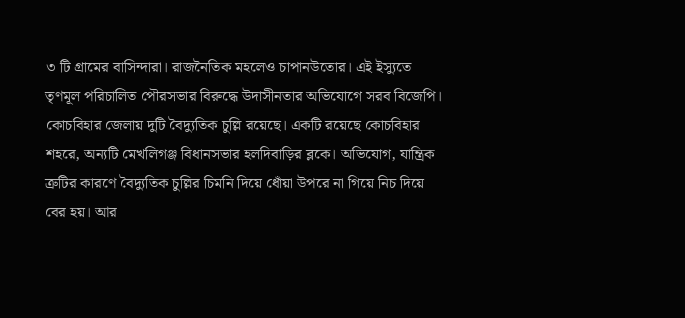৩ টি গ্রামের বাসিন্দারা। রাজনৈতিক মহলেও চাপানউতোর। এই ইস্যুতে তৃণমূল পরিচালিত পৌরসভার বিরুদ্ধে উদাসীনতার অভিযোগে সরব বিজেপি।
কোচবিহার জেলায় দুটি বৈদ্যুতিক চুল্লি রয়েছে। একটি রয়েছে কোচবিহার শহরে, অন্যটি মেখলিগঞ্জ বিধানসভার হলদিবাড়ির ব্লকে। অভিযোগ, যান্ত্রিক ত্রুটির কারণে বৈদ্যুতিক চুল্লির চিমনি দিয়ে ধোঁয়া উপরে না গিয়ে নিচ দিয়ে বের হয়। আর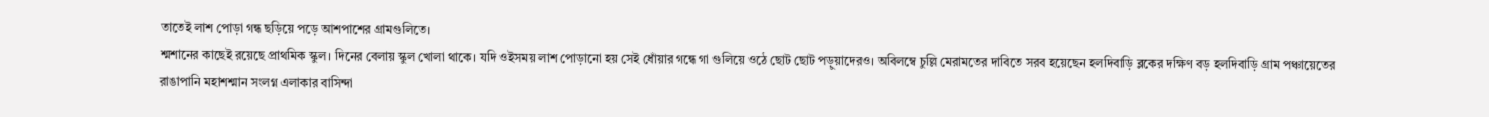তাতেই লাশ পোড়া গন্ধ ছড়িয়ে পড়ে আশপাশের গ্রামগুলিতে।
শ্মশানের কাছেই রয়েছে প্রাথমিক স্কুল। দিনের বেলায় স্কুল খোলা থাকে। যদি ওইসময় লাশ পোড়ানো হয় সেই ধোঁয়ার গন্ধে গা গুলিয়ে ওঠে ছোট ছোট পড়ুয়াদেরও। অবিলম্বে চুল্লি মেরামতের দাবিতে সরব হয়েছেন হলদিবাড়ি ব্লকের দক্ষিণ বড় হলদিবাড়ি গ্রাম পঞ্চায়েতের রাঙাপানি মহাশশ্মান সংলগ্ন এলাকার বাসিন্দা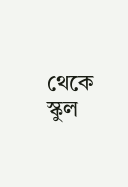থেকে স্কুল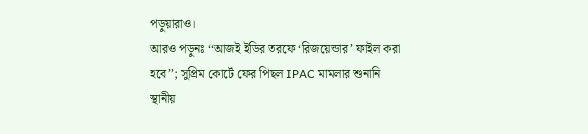পড়ুয়ারাও।
আরও পড়ুনঃ ‘‘আজই ইডির তরফে ‘রিজয়েন্ডার’ ফাইল করা হবে’’; সুপ্রিম কোর্টে ফের পিছল IPAC মামলার শুনানি
স্থানীয়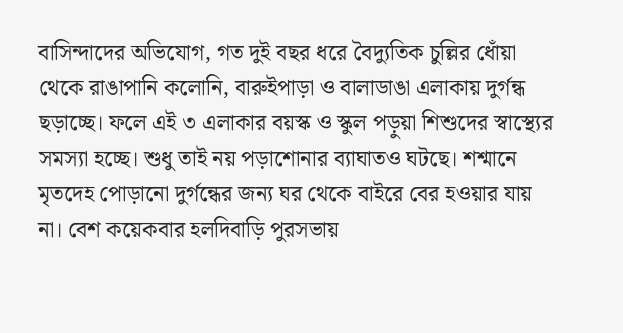বাসিন্দাদের অভিযোগ, গত দুই বছর ধরে বৈদ্যুতিক চুল্লির ধোঁয়া থেকে রাঙাপানি কলোনি, বারুইপাড়া ও বালাডাঙা এলাকায় দুর্গন্ধ ছড়াচ্ছে। ফলে এই ৩ এলাকার বয়স্ক ও স্কুল পড়ুয়া শিশুদের স্বাস্থ্যের সমস্যা হচ্ছে। শুধু তাই নয় পড়াশোনার ব্যাঘাতও ঘটছে। শশ্মানে মৃতদেহ পোড়ানো দুর্গন্ধের জন্য ঘর থেকে বাইরে বের হওয়ার যায় না। বেশ কয়েকবার হলদিবাড়ি পুরসভায়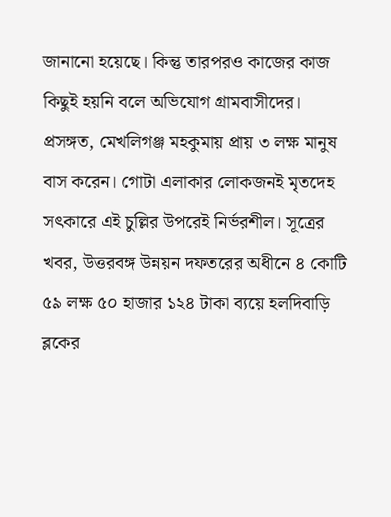জানানো হয়েছে। কিন্তু তারপরও কাজের কাজ কিছুই হয়নি বলে অভিযোগ গ্রামবাসীদের।
প্রসঙ্গত, মেখলিগঞ্জ মহকুমায় প্রায় ৩ লক্ষ মানুষ বাস করেন। গোটা এলাকার লোকজনই মৃতদেহ সৎকারে এই চুল্লির উপরেই নির্ভরশীল। সূত্রের খবর, উত্তরবঙ্গ উন্নয়ন দফতরের অধীনে ৪ কোটি ৫৯ লক্ষ ৫০ হাজার ১২৪ টাকা ব্যয়ে হলদিবাড়ি ব্লকের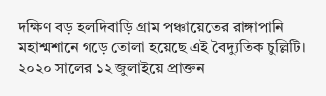দক্ষিণ বড় হলদিবাড়ি গ্রাম পঞ্চায়েতের রাঙ্গাপানি মহাশ্মশানে গড়ে তোলা হয়েছে এই বৈদ্যুতিক চুল্লিটি। ২০২০ সালের ১২ জুলাইয়ে প্রাক্তন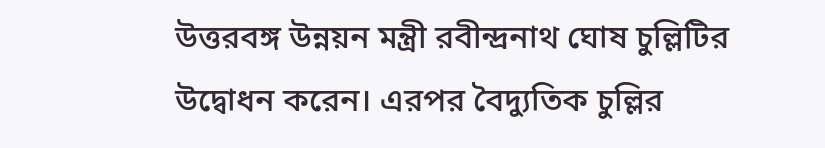উত্তরবঙ্গ উন্নয়ন মন্ত্রী রবীন্দ্রনাথ ঘোষ চুল্লিটির উদ্বোধন করেন। এরপর বৈদ্যুতিক চুল্লির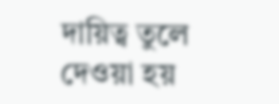দায়িত্ব তুলে দেওয়া হয়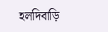হলদিবাড়ি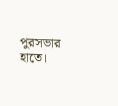পুরসভার হাতে।